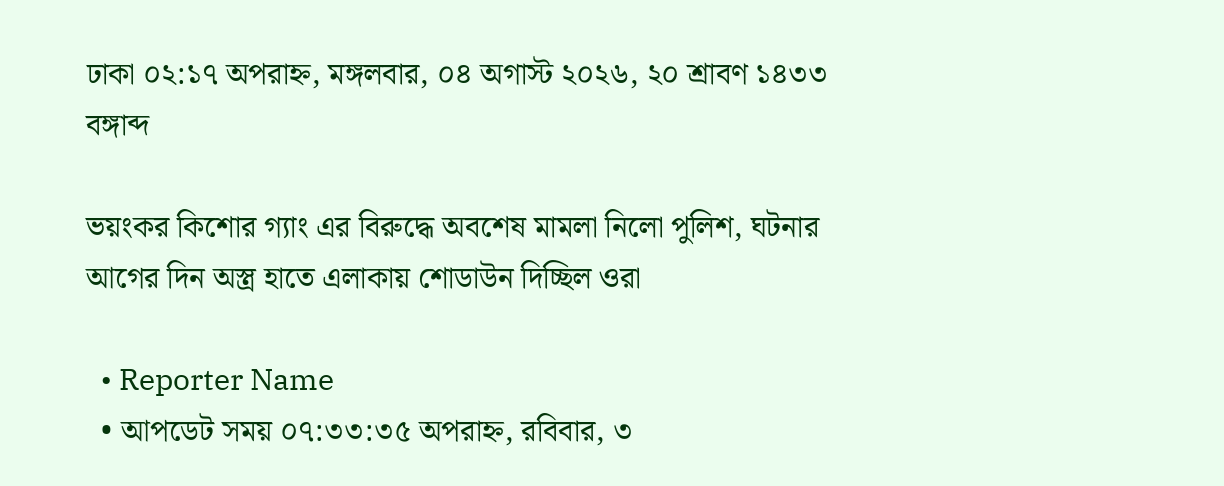ঢাকা ০২:১৭ অপরাহ্ন, মঙ্গলবার, ০৪ অগাস্ট ২০২৬, ২০ শ্রাবণ ১৪৩৩ বঙ্গাব্দ

ভয়ংকর কিশোর গ্যাং এর বিরুদ্ধে অবশেষ মামলা নিলো পুলিশ, ঘটনার আগের দিন অস্ত্র হাতে এলাকায় শোডাউন দিচ্ছিল ওরা

  • Reporter Name
  • আপডেট সময় ০৭:৩৩:৩৫ অপরাহ্ন, রবিবার, ৩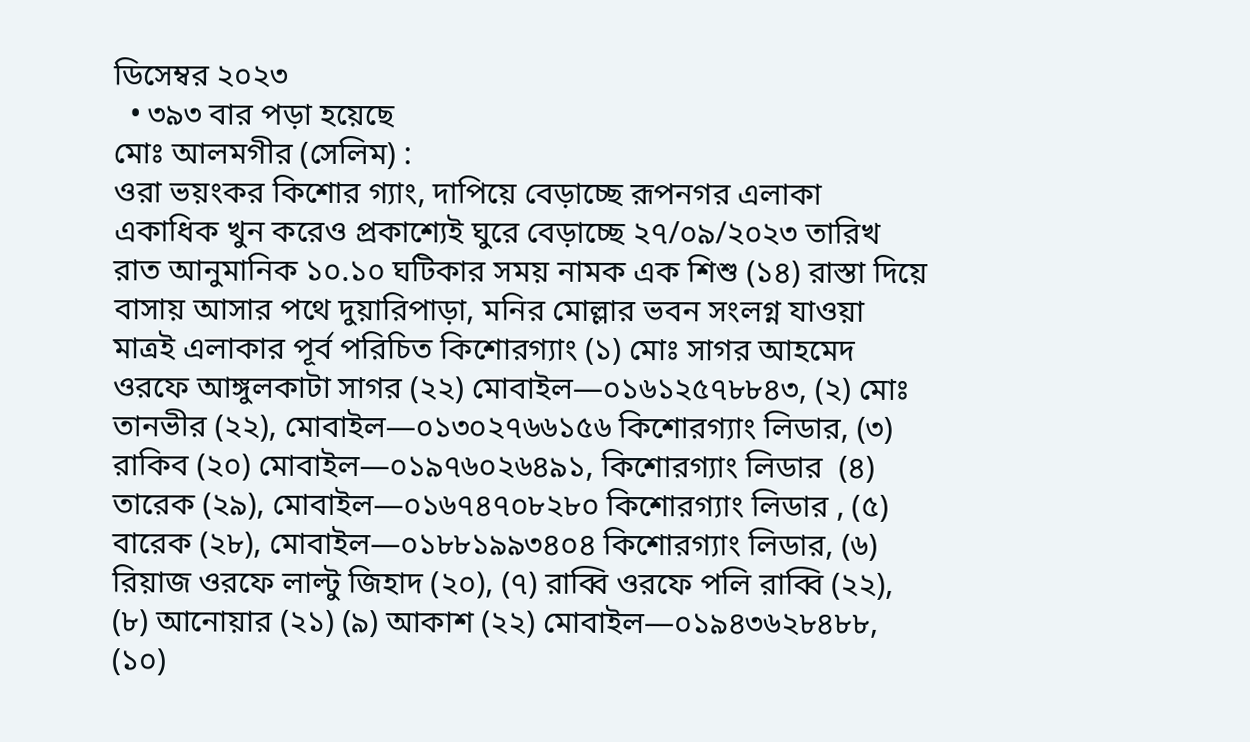ডিসেম্বর ২০২৩
  • ৩৯৩ বার পড়া হয়েছে
মোঃ আলমগীর (সেলিম) :
ওরা ভয়ংকর কিশোর গ্যাং, দাপিয়ে বেড়াচ্ছে রূপনগর এলাকা একাধিক খুন করেও প্রকাশ্যেই ঘুরে বেড়াচ্ছে ২৭/০৯/২০২৩ তারিখ রাত আনুমানিক ১০.১০ ঘটিকার সময় নামক এক শিশু (১৪) রাস্তা দিয়ে বাসায় আসার পথে দুয়ারিপাড়া, মনির মোল্লার ভবন সংলগ্ন যাওয়া মাত্রই এলাকার পূর্ব পরিচিত কিশোরগ্যাং (১) মোঃ সাগর আহমেদ ওরফে আঙ্গুলকাটা সাগর (২২) মোবাইল—০১৬১২৫৭৮৮৪৩, (২) মোঃ তানভীর (২২), মোবাইল—০১৩০২৭৬৬১৫৬ কিশোরগ্যাং লিডার, (৩) রাকিব (২০) মোবাইল—০১৯৭৬০২৬৪৯১, কিশোরগ্যাং লিডার  (৪) তারেক (২৯), মোবাইল—০১৬৭৪৭০৮২৮০ কিশোরগ্যাং লিডার , (৫) বারেক (২৮), মোবাইল—০১৮৮১৯৯৩৪০৪ কিশোরগ্যাং লিডার, (৬) রিয়াজ ওরফে লাল্টু জিহাদ (২০), (৭) রাব্বি ওরফে পলি রাব্বি (২২), (৮) আনোয়ার (২১) (৯) আকাশ (২২) মোবাইল—০১৯৪৩৬২৮৪৮৮, (১০)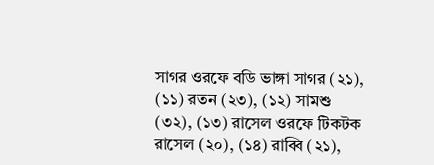সাগর ওরফে বডি ভাঙ্গা সাগর (২১), (১১) রতন (২৩), (১২) সামশু (৩২), (১৩) রাসেল ওরফে টিকটক রাসেল (২০), (১৪) রাব্বি (২১),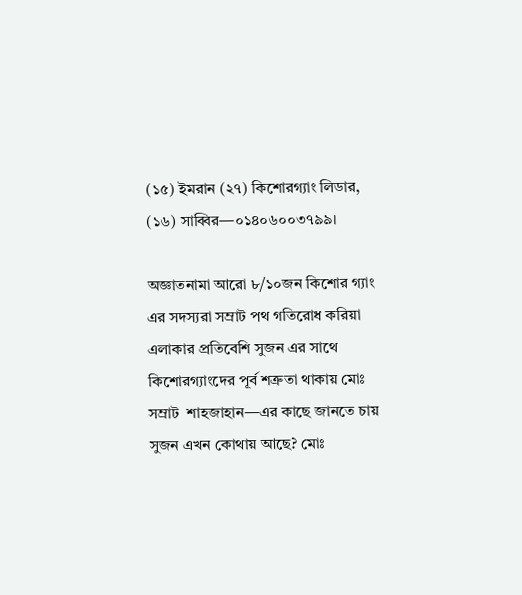(১৫) ইমরান (২৭) কিশোরগ্যাং লিডার, (১৬) সাব্বির—০১৪০৬০০৩৭৯৯।

অজ্ঞাতনামা আরো ৮/১০জন কিশোর গ্যাং এর সদস্যরা সম্রাট পথ গতিরোধ করিয়া এলাকার প্রতিবেশি সুজন এর সাথে কিশোরগ্যাংদের পূর্ব শত্রুতা থাকায় মোঃ সম্রাট  শাহজাহান—এর কাছে জানতে চায় সুজন এখন কোথায় আছে? মোঃ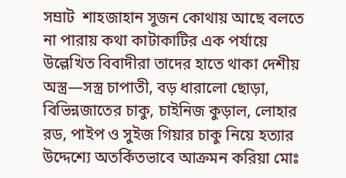সম্রাট  শাহজাহান সুজন কোথায় আছে বলতে না পারায় কথা কাটাকাটির এক পর্যায়ে উল্লেখিত বিবাদীরা তাদের হাতে থাকা দেশীয় অস্ত্র—সস্ত্র চাপাতী, বড় ধারালো ছোড়া, বিভিন্নজাতের চাকু, চাইনিজ কুড়াল, লোহার রড, পাইপ ও সুইজ গিয়ার চাকু নিয়ে হত্যার উদ্দেশ্যে অতর্কিতভাবে আক্রমন করিয়া মোঃ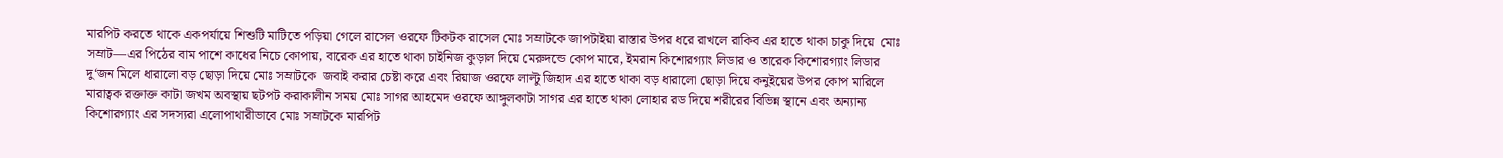মারপিট করতে থাকে একপর্যায়ে শিশুটি মাটিতে পড়িয়া গেলে রাসেল ওরফে টিকটক রাসেল মোঃ সম্রাটকে জাপটাইয়া রাস্তার উপর ধরে রাখলে রাকিব এর হাতে থাকা চাকু দিয়ে  মোঃ সম্রাট—এর পিঠের বাম পাশে কাধের নিচে কোপায়, বারেক এর হাতে থাকা চাইনিজ কুড়াল দিয়ে মেরুদন্ডে কোপ মারে, ইমরান কিশোরগ্যাং লিডার ও তারেক কিশোরগ্যাং লিডার দু‘জন মিলে ধারালো বড় ছোড়া দিয়ে মোঃ সম্রাটকে  জবাই করার চেষ্টা করে এবং রিয়াজ ওরফে লাল্টু জিহাদ এর হাতে থাকা বড় ধারালো ছোড়া দিয়ে কনুইয়ের উপর কোপ মারিলে মারাত্বক রক্তাক্ত কাটা জখম অবস্থায় ছটপট করাকালীন সময় মোঃ সাগর আহমেদ ওরফে আঙ্গুলকাটা সাগর এর হাতে থাকা লোহার রড দিয়ে শরীরের বিভিন্ন স্থানে এবং অন্যান্য কিশোরগ্যাং এর সদস্যরা এলোপাথারীভাবে মোঃ সম্রাটকে মারপিট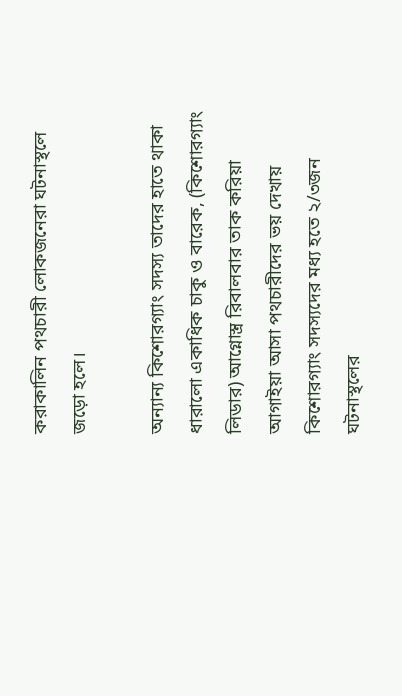করাকালিন পথচারী লোকজনেরা ঘটনাস্থলে জড়ো হলে।

অন্যান্য কিশোরগ্যাং সদস্য তাদের হাতে থাকা ধারালো একাধিক চাকু ও বারেক, (কিশোরগ্যাং লিডার) আগ্নোস্ত্র রিবালবার তাক করিয়া আগাইয়া আসা পথচারীদের ভয় দেখায় কিশোরগ্যাং সদস্যদের মধ্য হতে ২/৩জন ঘটনাস্থলের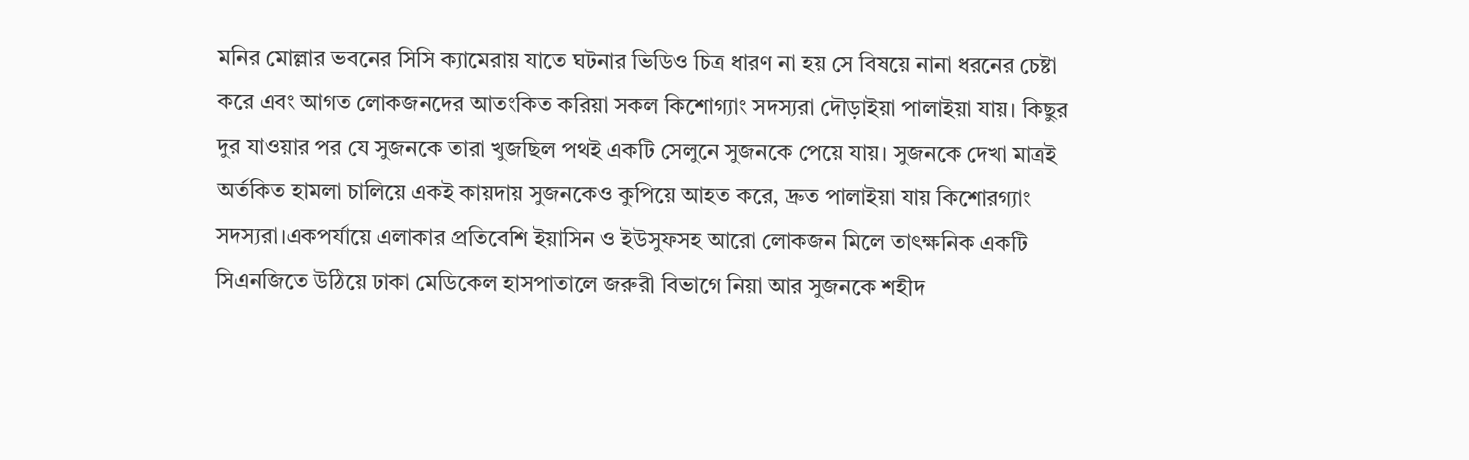মনির মোল্লার ভবনের সিসি ক্যামেরায় যাতে ঘটনার ভিডিও চিত্র ধারণ না হয় সে বিষয়ে নানা ধরনের চেষ্টা করে এবং আগত লোকজনদের আতংকিত করিয়া সকল কিশোগ্যাং সদস্যরা দৌড়াইয়া পালাইয়া যায়। কিছুর দুর যাওয়ার পর যে সুজনকে তারা খুজছিল পথই একটি সেলুনে সুজনকে পেয়ে যায়। সুজনকে দেখা মাত্রই অর্তকিত হামলা চালিয়ে একই কায়দায় সুজনকেও কুপিয়ে আহত করে, দ্রুত পালাইয়া যায় কিশোরগ্যাং সদস্যরা।একপর্যায়ে এলাকার প্রতিবেশি ইয়াসিন ও ইউসুফসহ আরো লোকজন মিলে তাৎক্ষনিক একটি সিএনজিতে উঠিয়ে ঢাকা মেডিকেল হাসপাতালে জরুরী বিভাগে নিয়া আর সুজনকে শহীদ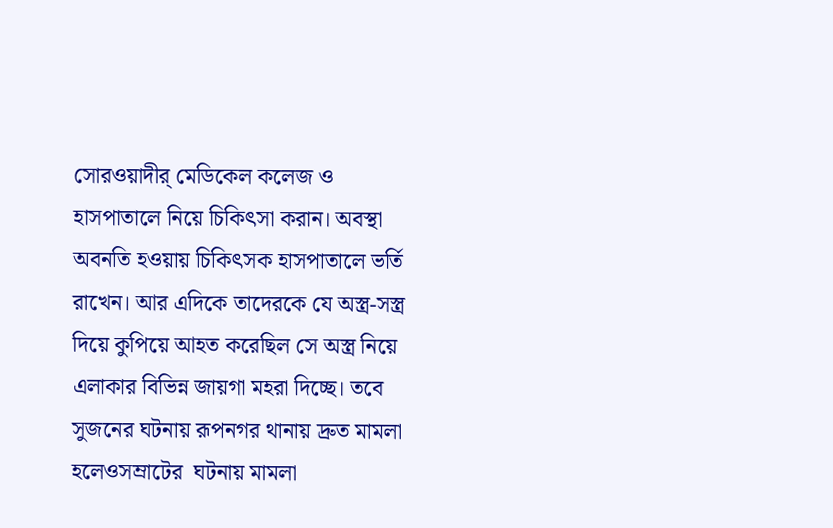সোরওয়াদীর্ মেডিকেল কলেজ ও হাসপাতালে নিয়ে চিকিৎসা করান। অবস্থা অবনতি হওয়ায় চিকিৎসক হাসপাতালে ভর্তি রাখেন। আর এদিকে তাদেরকে যে অস্ত্র-সস্ত্র দিয়ে কুপিয়ে আহত করেছিল সে অস্ত্র নিয়ে এলাকার বিভিন্ন জায়গা মহরা দিচ্ছে। তবে সুজনের ঘটনায় রূপনগর থানায় দ্রুত মামলা হলেওসম্রাটের  ঘটনায় মামলা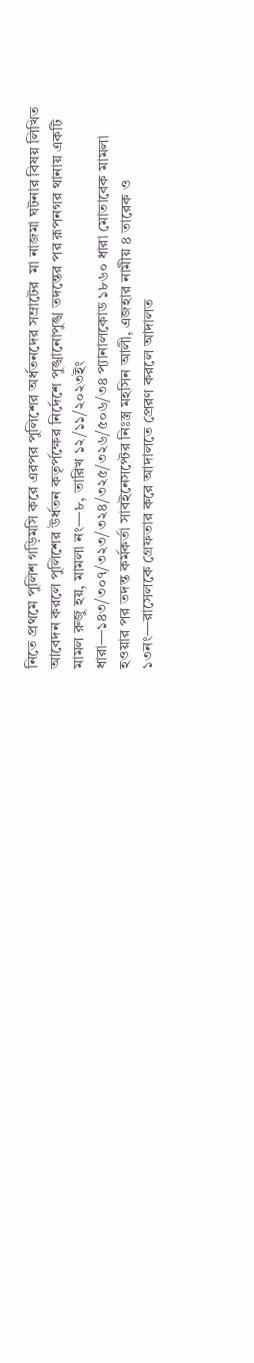নিতে প্রথমে পুলিশ গড়িমসি করে এরপর পুলিশের অর্ধতনদের সম্রাটের  মা নাজমা ঘটনার বিষয় লিখিত আবেদন করলে পুলিশের উর্ধতন কতৃর্পক্ষের নির্দেশে পুঙ্খানোপুঙ্খ তদন্তের পর রূপনগর থানায় একটি মামল রুজু হয়, মামলা নং—৮, তারিখ ১২/১১/২০২৩ইং ধারা—১৪৩/৩০৭/৩২৩/৩২৪/৩২৫/৩২৬/৫০৬/৩৪ প্যানালকোড ১৮৬০ ধারা মোতাবেক মামলা হওয়ার পর তদন্ত কর্মকর্তা সাবইনেসপ্টের নিঃস্ত্র মহসিন আলী, এজহার নামীয় ৪ তারেক ও ১৩নং—রাসেলকে গ্রেফতার করে আদালতে প্রেরণ করলে আদালত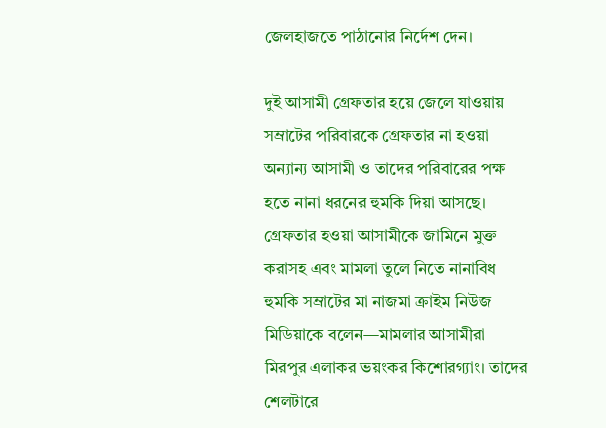জেলহাজতে পাঠানোর নির্দেশ দেন।

দুই আসামী গ্রেফতার হয়ে জেলে যাওয়ায় সম্রাটের পরিবারকে গ্রেফতার না হওয়া অন্যান্য আসামী ও তাদের পরিবারের পক্ষ হতে নানা ধরনের হুমকি দিয়া আসছে। গ্রেফতার হওয়া আসামীকে জামিনে মুক্ত করাসহ এবং মামলা তুলে নিতে নানাবিধ হুমকি সম্রাটের মা নাজমা ক্রাইম নিউজ মিডিয়াকে বলেন—মামলার আসামীরা মিরপুর এলাকর ভয়ংকর কিশোরগ্যাং। তাদের শেলটারে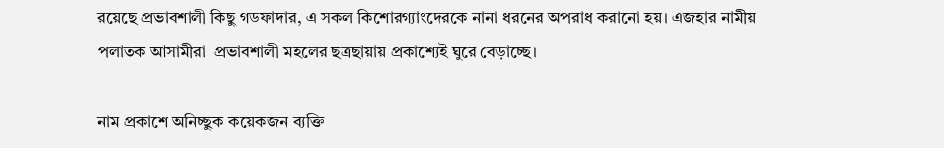রয়েছে প্রভাবশালী কিছু গডফাদার, এ সকল কিশোরগ্যাংদেরকে নানা ধরনের অপরাধ করানো হয়। এজহার নামীয় পলাতক আসামীরা  প্রভাবশালী মহলের ছত্রছায়ায় প্রকাশ্যেই ঘুরে বেড়াচ্ছে।

নাম প্রকাশে অনিচ্ছুক কয়েকজন ব্যক্তি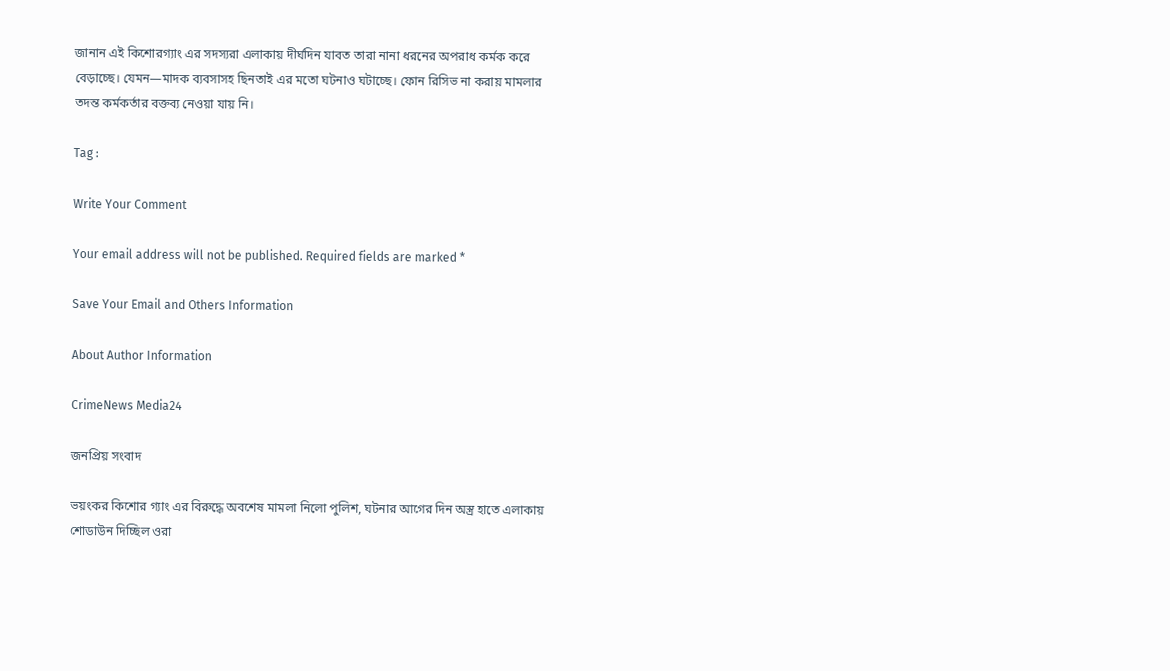জানান এই কিশোরগ্যাং এর সদস্যরা এলাকায় দীর্ঘদিন যাবত তারা নানা ধরনের অপরাধ কর্মক করে বেড়াচ্ছে। যেমন—মাদক ব্যবসাসহ ছিনতাই এর মতো ঘটনাও ঘটাচ্ছে। ফোন রিসিভ না করায় মামলার তদন্ত কর্মকর্তার বক্তব্য নেওয়া যায় নি।

Tag :

Write Your Comment

Your email address will not be published. Required fields are marked *

Save Your Email and Others Information

About Author Information

CrimeNews Media24

জনপ্রিয় সংবাদ

ভয়ংকর কিশোর গ্যাং এর বিরুদ্ধে অবশেষ মামলা নিলো পুলিশ, ঘটনার আগের দিন অস্ত্র হাতে এলাকায় শোডাউন দিচ্ছিল ওরা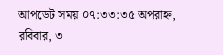আপডেট সময় ০৭:৩৩:৩৫ অপরাহ্ন, রবিবার, ৩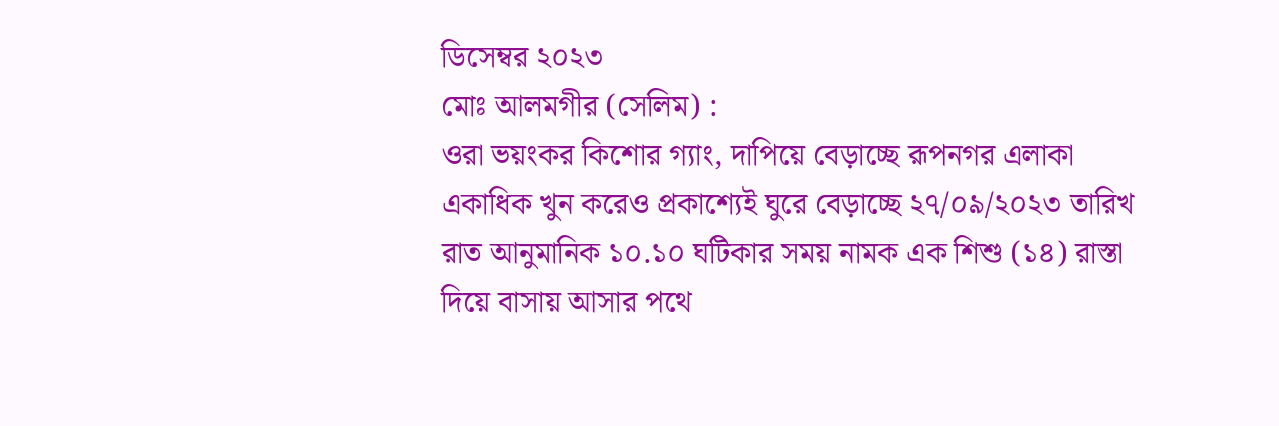ডিসেম্বর ২০২৩
মোঃ আলমগীর (সেলিম) :
ওরা ভয়ংকর কিশোর গ্যাং, দাপিয়ে বেড়াচ্ছে রূপনগর এলাকা একাধিক খুন করেও প্রকাশ্যেই ঘুরে বেড়াচ্ছে ২৭/০৯/২০২৩ তারিখ রাত আনুমানিক ১০.১০ ঘটিকার সময় নামক এক শিশু (১৪) রাস্তা দিয়ে বাসায় আসার পথে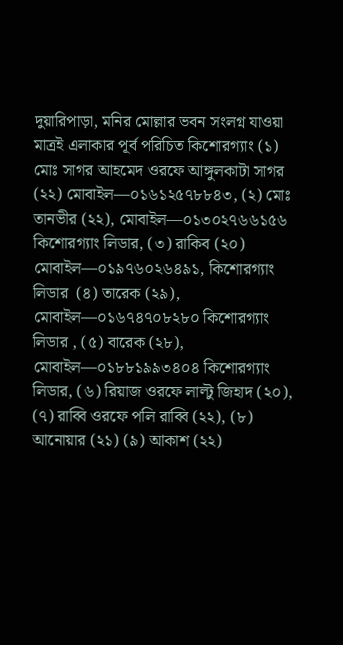দুয়ারিপাড়া, মনির মোল্লার ভবন সংলগ্ন যাওয়া মাত্রই এলাকার পূর্ব পরিচিত কিশোরগ্যাং (১) মোঃ সাগর আহমেদ ওরফে আঙ্গুলকাটা সাগর (২২) মোবাইল—০১৬১২৫৭৮৮৪৩, (২) মোঃ তানভীর (২২), মোবাইল—০১৩০২৭৬৬১৫৬ কিশোরগ্যাং লিডার, (৩) রাকিব (২০) মোবাইল—০১৯৭৬০২৬৪৯১, কিশোরগ্যাং লিডার  (৪) তারেক (২৯), মোবাইল—০১৬৭৪৭০৮২৮০ কিশোরগ্যাং লিডার , (৫) বারেক (২৮), মোবাইল—০১৮৮১৯৯৩৪০৪ কিশোরগ্যাং লিডার, (৬) রিয়াজ ওরফে লাল্টু জিহাদ (২০), (৭) রাব্বি ওরফে পলি রাব্বি (২২), (৮) আনোয়ার (২১) (৯) আকাশ (২২)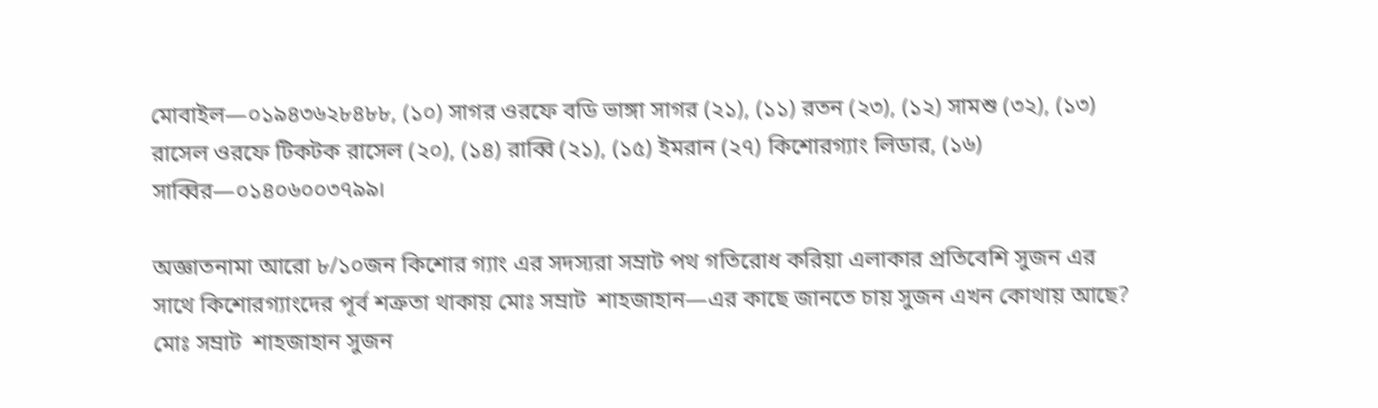মোবাইল—০১৯৪৩৬২৮৪৮৮, (১০) সাগর ওরফে বডি ভাঙ্গা সাগর (২১), (১১) রতন (২৩), (১২) সামশু (৩২), (১৩) রাসেল ওরফে টিকটক রাসেল (২০), (১৪) রাব্বি (২১), (১৫) ইমরান (২৭) কিশোরগ্যাং লিডার, (১৬) সাব্বির—০১৪০৬০০৩৭৯৯।

অজ্ঞাতনামা আরো ৮/১০জন কিশোর গ্যাং এর সদস্যরা সম্রাট পথ গতিরোধ করিয়া এলাকার প্রতিবেশি সুজন এর সাথে কিশোরগ্যাংদের পূর্ব শত্রুতা থাকায় মোঃ সম্রাট  শাহজাহান—এর কাছে জানতে চায় সুজন এখন কোথায় আছে? মোঃ সম্রাট  শাহজাহান সুজন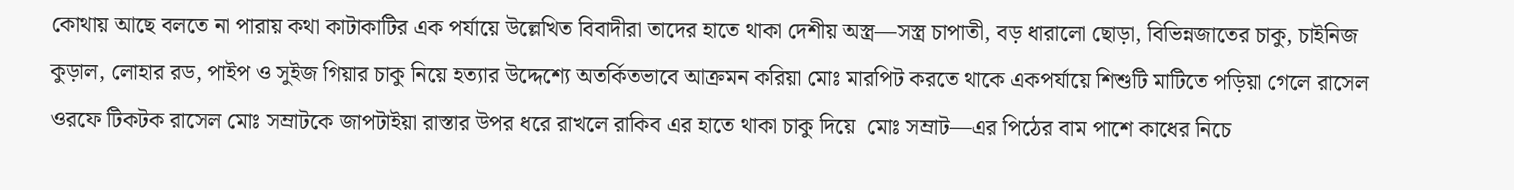কোথায় আছে বলতে না পারায় কথা কাটাকাটির এক পর্যায়ে উল্লেখিত বিবাদীরা তাদের হাতে থাকা দেশীয় অস্ত্র—সস্ত্র চাপাতী, বড় ধারালো ছোড়া, বিভিন্নজাতের চাকু, চাইনিজ কুড়াল, লোহার রড, পাইপ ও সুইজ গিয়ার চাকু নিয়ে হত্যার উদ্দেশ্যে অতর্কিতভাবে আক্রমন করিয়া মোঃ মারপিট করতে থাকে একপর্যায়ে শিশুটি মাটিতে পড়িয়া গেলে রাসেল ওরফে টিকটক রাসেল মোঃ সম্রাটকে জাপটাইয়া রাস্তার উপর ধরে রাখলে রাকিব এর হাতে থাকা চাকু দিয়ে  মোঃ সম্রাট—এর পিঠের বাম পাশে কাধের নিচে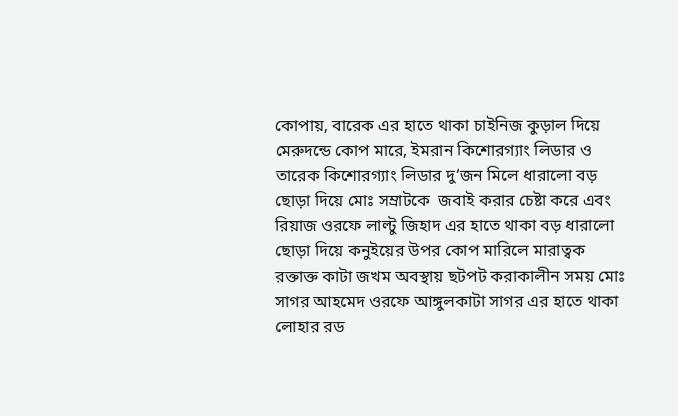কোপায়, বারেক এর হাতে থাকা চাইনিজ কুড়াল দিয়ে মেরুদন্ডে কোপ মারে, ইমরান কিশোরগ্যাং লিডার ও তারেক কিশোরগ্যাং লিডার দু‘জন মিলে ধারালো বড় ছোড়া দিয়ে মোঃ সম্রাটকে  জবাই করার চেষ্টা করে এবং রিয়াজ ওরফে লাল্টু জিহাদ এর হাতে থাকা বড় ধারালো ছোড়া দিয়ে কনুইয়ের উপর কোপ মারিলে মারাত্বক রক্তাক্ত কাটা জখম অবস্থায় ছটপট করাকালীন সময় মোঃ সাগর আহমেদ ওরফে আঙ্গুলকাটা সাগর এর হাতে থাকা লোহার রড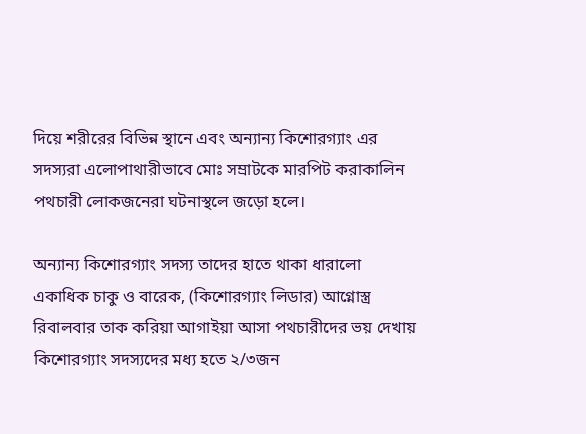দিয়ে শরীরের বিভিন্ন স্থানে এবং অন্যান্য কিশোরগ্যাং এর সদস্যরা এলোপাথারীভাবে মোঃ সম্রাটকে মারপিট করাকালিন পথচারী লোকজনেরা ঘটনাস্থলে জড়ো হলে।

অন্যান্য কিশোরগ্যাং সদস্য তাদের হাতে থাকা ধারালো একাধিক চাকু ও বারেক, (কিশোরগ্যাং লিডার) আগ্নোস্ত্র রিবালবার তাক করিয়া আগাইয়া আসা পথচারীদের ভয় দেখায় কিশোরগ্যাং সদস্যদের মধ্য হতে ২/৩জন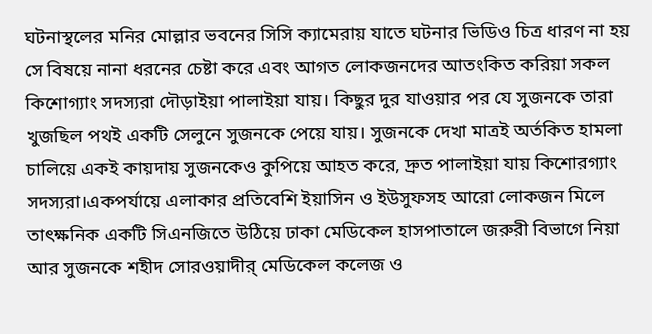ঘটনাস্থলের মনির মোল্লার ভবনের সিসি ক্যামেরায় যাতে ঘটনার ভিডিও চিত্র ধারণ না হয় সে বিষয়ে নানা ধরনের চেষ্টা করে এবং আগত লোকজনদের আতংকিত করিয়া সকল কিশোগ্যাং সদস্যরা দৌড়াইয়া পালাইয়া যায়। কিছুর দুর যাওয়ার পর যে সুজনকে তারা খুজছিল পথই একটি সেলুনে সুজনকে পেয়ে যায়। সুজনকে দেখা মাত্রই অর্তকিত হামলা চালিয়ে একই কায়দায় সুজনকেও কুপিয়ে আহত করে, দ্রুত পালাইয়া যায় কিশোরগ্যাং সদস্যরা।একপর্যায়ে এলাকার প্রতিবেশি ইয়াসিন ও ইউসুফসহ আরো লোকজন মিলে তাৎক্ষনিক একটি সিএনজিতে উঠিয়ে ঢাকা মেডিকেল হাসপাতালে জরুরী বিভাগে নিয়া আর সুজনকে শহীদ সোরওয়াদীর্ মেডিকেল কলেজ ও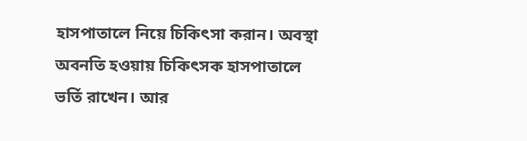হাসপাতালে নিয়ে চিকিৎসা করান। অবস্থা অবনতি হওয়ায় চিকিৎসক হাসপাতালে ভর্তি রাখেন। আর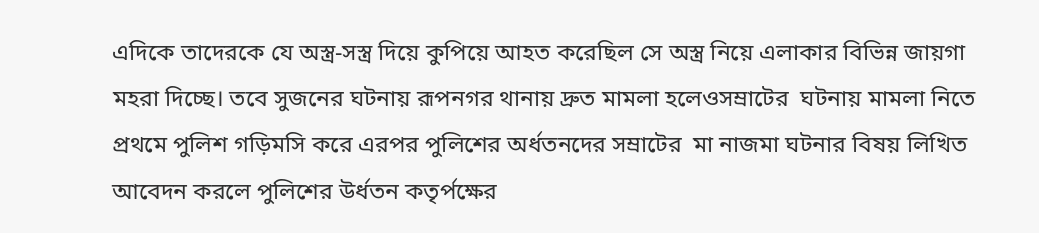এদিকে তাদেরকে যে অস্ত্র-সস্ত্র দিয়ে কুপিয়ে আহত করেছিল সে অস্ত্র নিয়ে এলাকার বিভিন্ন জায়গা মহরা দিচ্ছে। তবে সুজনের ঘটনায় রূপনগর থানায় দ্রুত মামলা হলেওসম্রাটের  ঘটনায় মামলা নিতে প্রথমে পুলিশ গড়িমসি করে এরপর পুলিশের অর্ধতনদের সম্রাটের  মা নাজমা ঘটনার বিষয় লিখিত আবেদন করলে পুলিশের উর্ধতন কতৃর্পক্ষের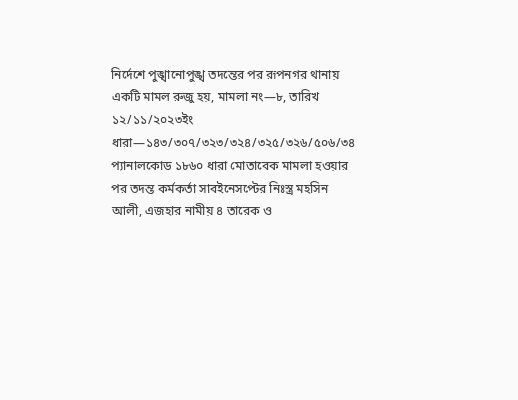নির্দেশে পুঙ্খানোপুঙ্খ তদন্তের পর রূপনগর থানায় একটি মামল রুজু হয়, মামলা নং—৮, তারিখ ১২/১১/২০২৩ইং ধারা—১৪৩/৩০৭/৩২৩/৩২৪/৩২৫/৩২৬/৫০৬/৩৪ প্যানালকোড ১৮৬০ ধারা মোতাবেক মামলা হওয়ার পর তদন্ত কর্মকর্তা সাবইনেসপ্টের নিঃস্ত্র মহসিন আলী, এজহার নামীয় ৪ তারেক ও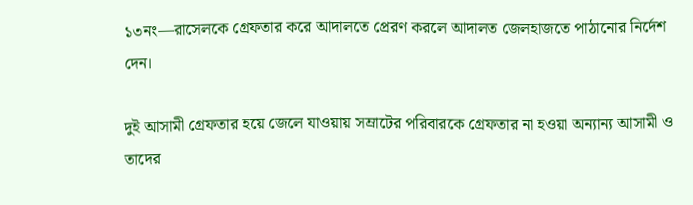১৩নং—রাসেলকে গ্রেফতার করে আদালতে প্রেরণ করলে আদালত জেলহাজতে পাঠানোর নির্দেশ দেন।

দুই আসামী গ্রেফতার হয়ে জেলে যাওয়ায় সম্রাটের পরিবারকে গ্রেফতার না হওয়া অন্যান্য আসামী ও তাদের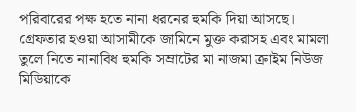পরিবারের পক্ষ হতে নানা ধরনের হুমকি দিয়া আসছে। গ্রেফতার হওয়া আসামীকে জামিনে মুক্ত করাসহ এবং মামলা তুলে নিতে নানাবিধ হুমকি সম্রাটের মা নাজমা ক্রাইম নিউজ মিডিয়াকে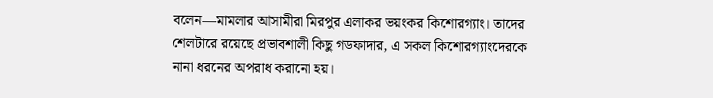বলেন—মামলার আসামীরা মিরপুর এলাকর ভয়ংকর কিশোরগ্যাং। তাদের শেলটারে রয়েছে প্রভাবশালী কিছু গডফাদার, এ সকল কিশোরগ্যাংদেরকে নানা ধরনের অপরাধ করানো হয়।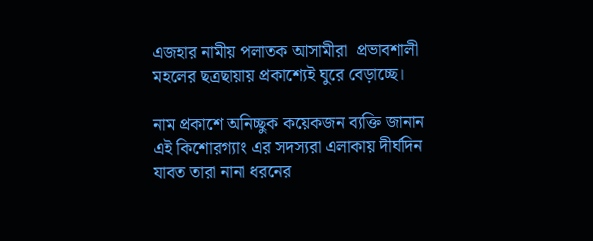এজহার নামীয় পলাতক আসামীরা  প্রভাবশালী মহলের ছত্রছায়ায় প্রকাশ্যেই ঘুরে বেড়াচ্ছে।

নাম প্রকাশে অনিচ্ছুক কয়েকজন ব্যক্তি জানান এই কিশোরগ্যাং এর সদস্যরা এলাকায় দীর্ঘদিন যাবত তারা নানা ধরনের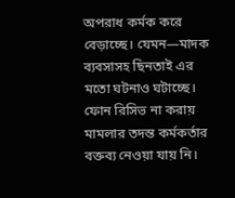অপরাধ কর্মক করে বেড়াচ্ছে। যেমন—মাদক ব্যবসাসহ ছিনতাই এর মতো ঘটনাও ঘটাচ্ছে। ফোন রিসিভ না করায় মামলার তদন্ত কর্মকর্তার বক্তব্য নেওয়া যায় নি।